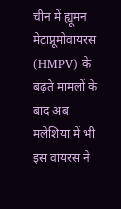चीन में ह्यूमन मेटाप्नूमोवायरस (HMPV) के बढ़ते मामलों के बाद अब मलेशिया में भी इस वायरस ने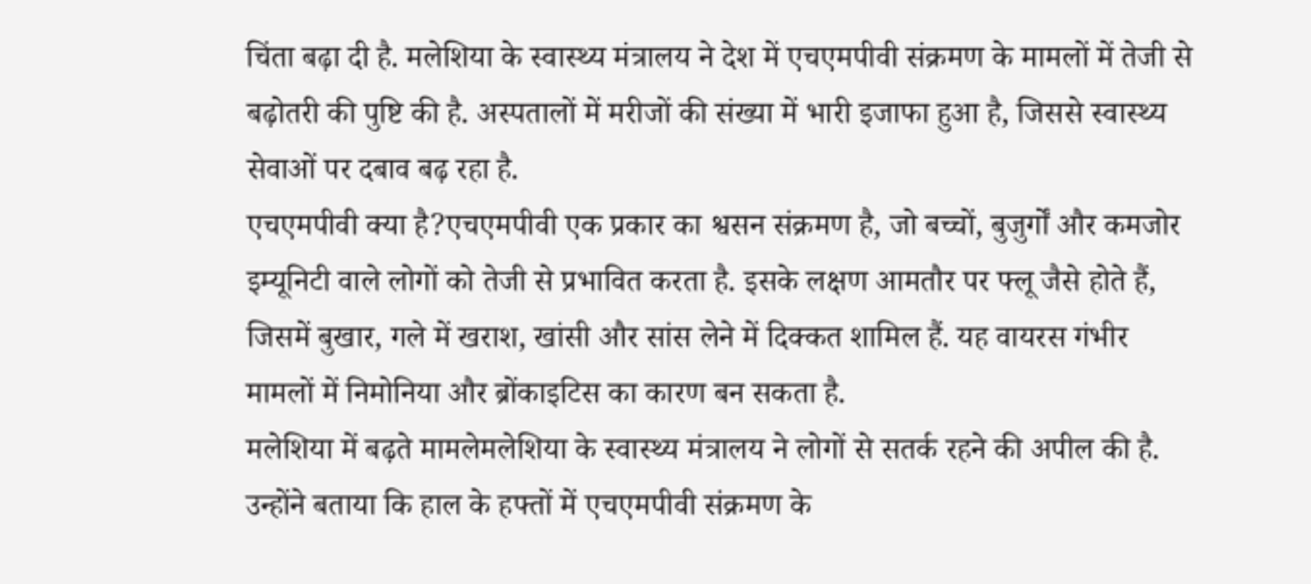चिंता बढ़ा दी है. मलेशिया के स्वास्थ्य मंत्रालय ने देश में एचएमपीवी संक्रमण के मामलों में तेजी से बढ़ोतरी की पुष्टि की है. अस्पतालों में मरीजों की संख्या में भारी इजाफा हुआ है, जिससे स्वास्थ्य सेवाओं पर दबाव बढ़ रहा है.
एचएमपीवी क्या है?एचएमपीवी एक प्रकार का श्वसन संक्रमण है, जो बच्चों, बुजुर्गों और कमजोर इम्यूनिटी वाले लोगों को तेजी से प्रभावित करता है. इसके लक्षण आमतौर पर फ्लू जैसे होते हैं, जिसमें बुखार, गले में खराश, खांसी और सांस लेने में दिक्कत शामिल हैं. यह वायरस गंभीर मामलों में निमोनिया और ब्रोंकाइटिस का कारण बन सकता है.
मलेशिया में बढ़ते मामलेमलेशिया के स्वास्थ्य मंत्रालय ने लोगों से सतर्क रहने की अपील की है. उन्होंने बताया कि हाल के हफ्तों में एचएमपीवी संक्रमण के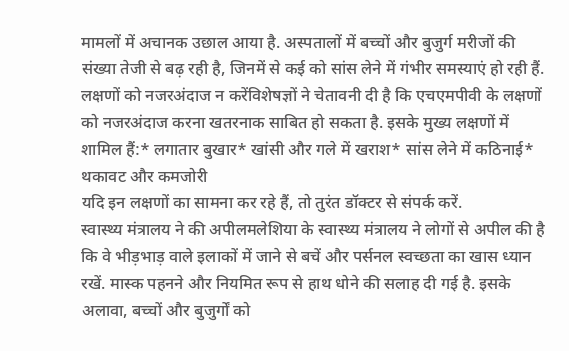मामलों में अचानक उछाल आया है. अस्पतालों में बच्चों और बुजुर्ग मरीजों की संख्या तेजी से बढ़ रही है, जिनमें से कई को सांस लेने में गंभीर समस्याएं हो रही हैं.
लक्षणों को नजरअंदाज न करेंविशेषज्ञों ने चेतावनी दी है कि एचएमपीवी के लक्षणों को नजरअंदाज करना खतरनाक साबित हो सकता है. इसके मुख्य लक्षणों में शामिल हैं:* लगातार बुखार* खांसी और गले में खराश* सांस लेने में कठिनाई* थकावट और कमजोरी
यदि इन लक्षणों का सामना कर रहे हैं, तो तुरंत डॉक्टर से संपर्क करें.
स्वास्थ्य मंत्रालय ने की अपीलमलेशिया के स्वास्थ्य मंत्रालय ने लोगों से अपील की है कि वे भीड़भाड़ वाले इलाकों में जाने से बचें और पर्सनल स्वच्छता का खास ध्यान रखें. मास्क पहनने और नियमित रूप से हाथ धोने की सलाह दी गई है. इसके अलावा, बच्चों और बुजुर्गों को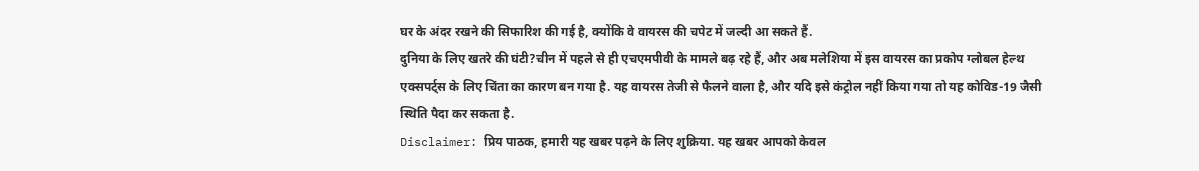घर के अंदर रखने की सिफारिश की गई है, क्योंकि वे वायरस की चपेट में जल्दी आ सकते हैं.
दुनिया के लिए खतरे की घंटी?चीन में पहले से ही एचएमपीवी के मामले बढ़ रहे हैं, और अब मलेशिया में इस वायरस का प्रकोप ग्लोबल हेल्थ एक्सपर्ट्स के लिए चिंता का कारण बन गया है. यह वायरस तेजी से फैलने वाला है, और यदि इसे कंट्रोल नहीं किया गया तो यह कोविड-19 जैसी स्थिति पैदा कर सकता है.
Disclaimer: प्रिय पाठक, हमारी यह खबर पढ़ने के लिए शुक्रिया. यह खबर आपको केवल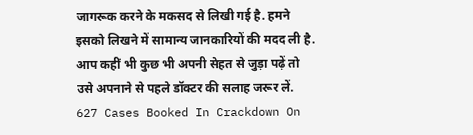जागरूक करने के मकसद से लिखी गई है. हमने इसको लिखने में सामान्य जानकारियों की मदद ली है. आप कहीं भी कुछ भी अपनी सेहत से जुड़ा पढ़ें तो उसे अपनाने से पहले डॉक्टर की सलाह जरूर लें.
627 Cases Booked In Crackdown On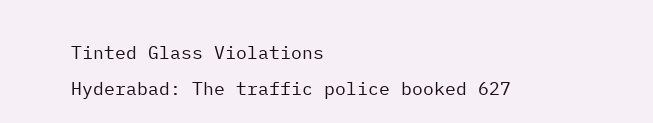Tinted Glass Violations
Hyderabad: The traffic police booked 627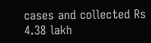cases and collected Rs 4.38 lakh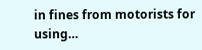in fines from motorists for using…